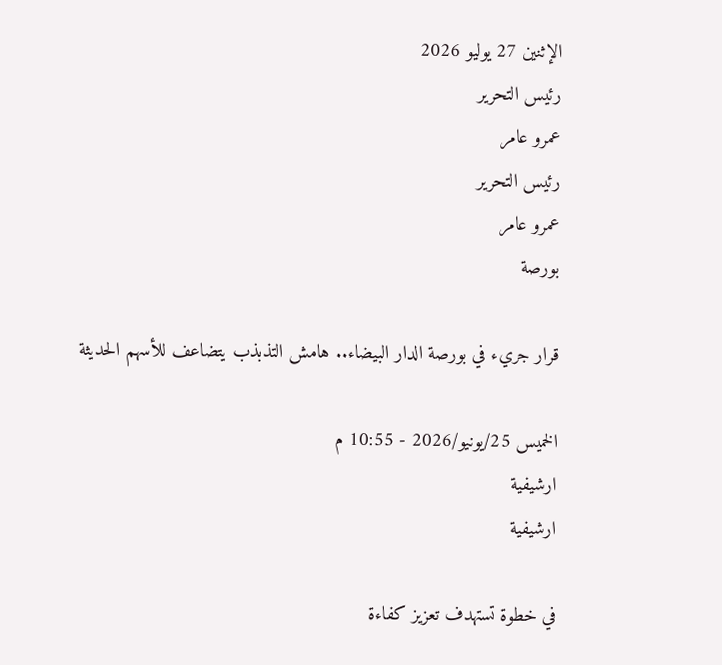الإثنين 27 يوليو 2026
رئيس التحرير
عمرو عامر
رئيس التحرير
عمرو عامر
بورصة

قرار جريء في بورصة الدار البيضاء.. هامش التذبذب يتضاعف للأسهم الحديثة

الخميس 25/يونيو/2026 - 10:55 م
ارشيفية
ارشيفية

في خطوة تستهدف تعزيز كفاءة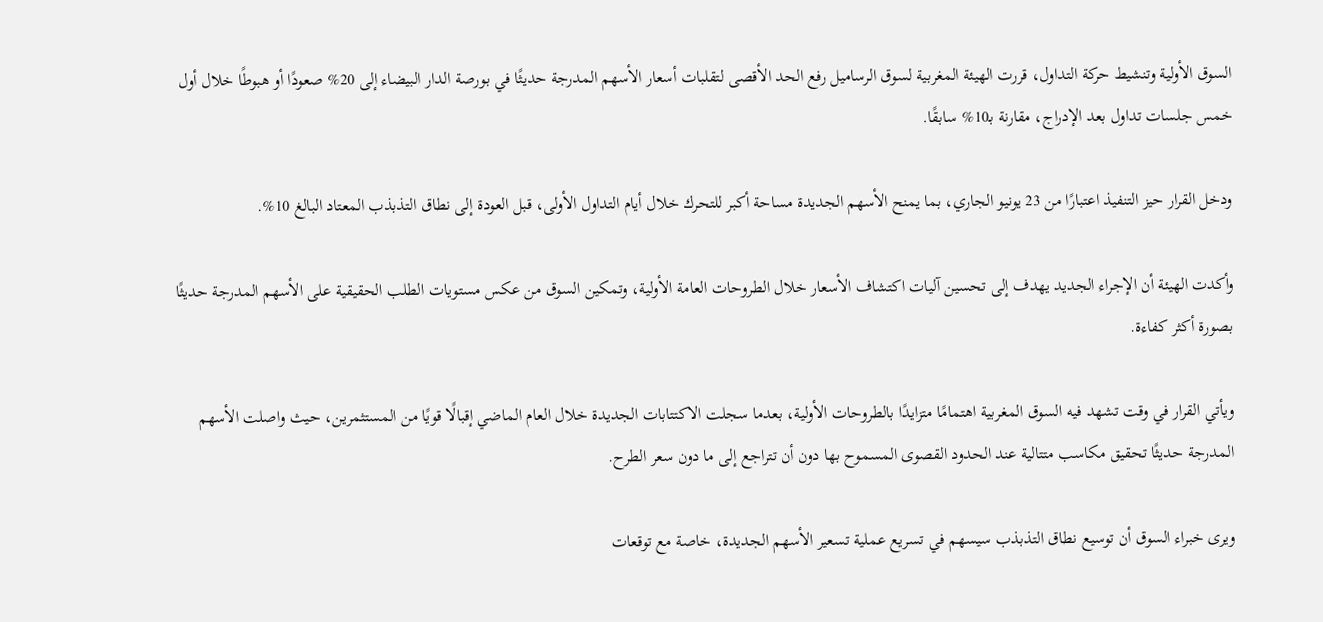السوق الأولية وتنشيط حركة التداول، قررت الهيئة المغربية لسوق الرساميل رفع الحد الأقصى لتقلبات أسعار الأسهم المدرجة حديثًا في بورصة الدار البيضاء إلى 20% صعودًا أو هبوطًا خلال أول خمس جلسات تداول بعد الإدراج، مقارنة بـ10% سابقًا.

ودخل القرار حيز التنفيذ اعتبارًا من 23 يونيو الجاري، بما يمنح الأسهم الجديدة مساحة أكبر للتحرك خلال أيام التداول الأولى، قبل العودة إلى نطاق التذبذب المعتاد البالغ 10%.

وأكدت الهيئة أن الإجراء الجديد يهدف إلى تحسين آليات اكتشاف الأسعار خلال الطروحات العامة الأولية، وتمكين السوق من عكس مستويات الطلب الحقيقية على الأسهم المدرجة حديثًا بصورة أكثر كفاءة.

ويأتي القرار في وقت تشهد فيه السوق المغربية اهتمامًا متزايدًا بالطروحات الأولية، بعدما سجلت الاكتتابات الجديدة خلال العام الماضي إقبالًا قويًا من المستثمرين، حيث واصلت الأسهم المدرجة حديثًا تحقيق مكاسب متتالية عند الحدود القصوى المسموح بها دون أن تتراجع إلى ما دون سعر الطرح.

ويرى خبراء السوق أن توسيع نطاق التذبذب سيسهم في تسريع عملية تسعير الأسهم الجديدة، خاصة مع توقعات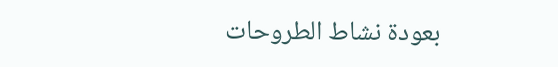بعودة نشاط الطروحات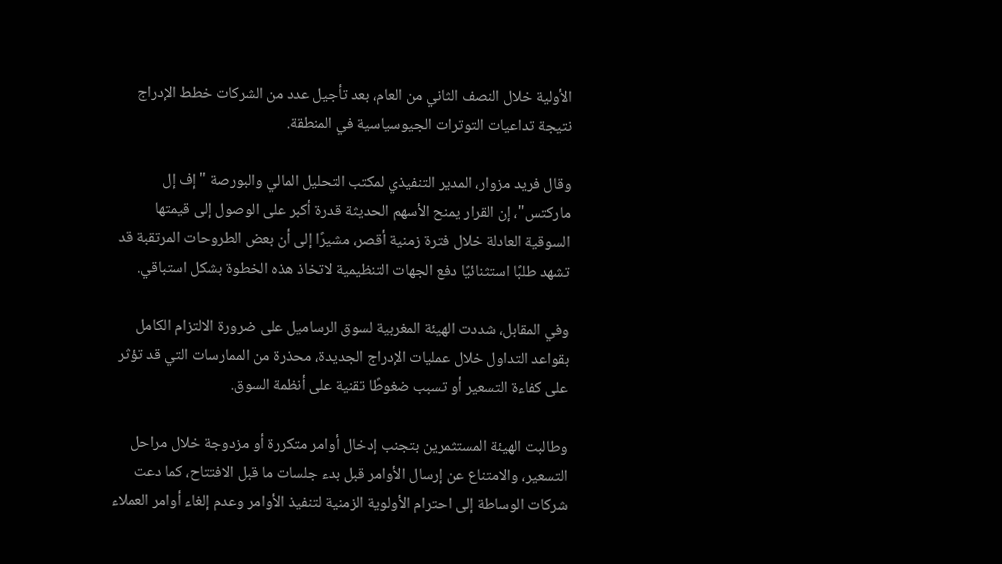الأولية خلال النصف الثاني من العام، بعد تأجيل عدد من الشركات خطط الإدراج نتيجة تداعيات التوترات الجيوسياسية في المنطقة.

وقال فريد مزوار، المدير التنفيذي لمكتب التحليل المالي والبورصة "إف إل ماركتس"، إن القرار يمنح الأسهم الحديثة قدرة أكبر على الوصول إلى قيمتها السوقية العادلة خلال فترة زمنية أقصر، مشيرًا إلى أن بعض الطروحات المرتقبة قد تشهد طلبًا استثنائيًا دفع الجهات التنظيمية لاتخاذ هذه الخطوة بشكل استباقي.

وفي المقابل، شددت الهيئة المغربية لسوق الرساميل على ضرورة الالتزام الكامل بقواعد التداول خلال عمليات الإدراج الجديدة، محذرة من الممارسات التي قد تؤثر على كفاءة التسعير أو تسبب ضغوطًا تقنية على أنظمة السوق.

وطالبت الهيئة المستثمرين بتجنب إدخال أوامر متكررة أو مزدوجة خلال مراحل التسعير، والامتناع عن إرسال الأوامر قبل بدء جلسات ما قبل الافتتاح، كما دعت شركات الوساطة إلى احترام الأولوية الزمنية لتنفيذ الأوامر وعدم إلغاء أوامر العملاء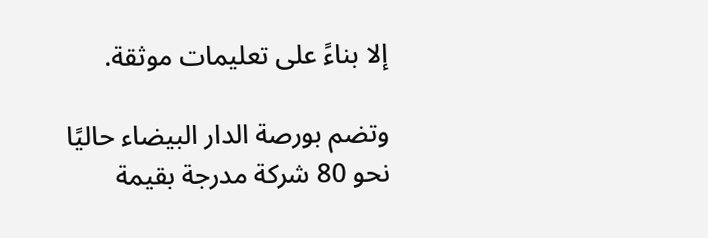إلا بناءً على تعليمات موثقة.

وتضم بورصة الدار البيضاء حاليًا نحو 80 شركة مدرجة بقيمة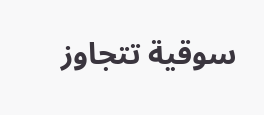سوقية تتجاوز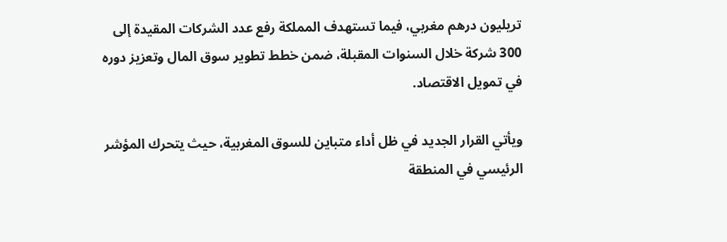تريليون درهم مغربي، فيما تستهدف المملكة رفع عدد الشركات المقيدة إلى 300 شركة خلال السنوات المقبلة، ضمن خطط تطوير سوق المال وتعزيز دوره في تمويل الاقتصاد.

ويأتي القرار الجديد في ظل أداء متباين للسوق المغربية، حيث يتحرك المؤشر الرئيسي في المنطقة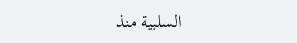السلبية منذ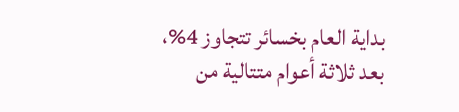بداية العام بخسائر تتجاوز 4%، بعد ثلاثة أعوام متتالية من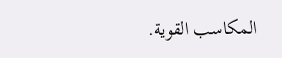المكاسب القوية.